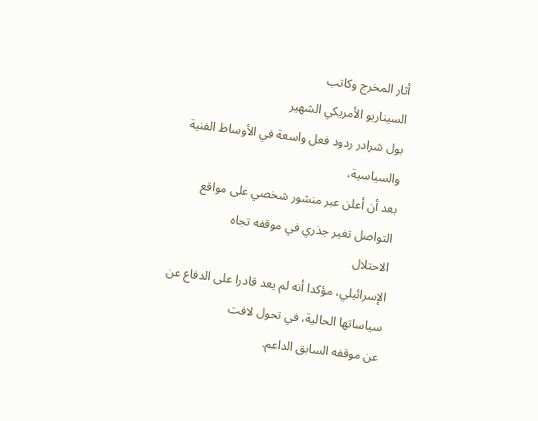أثار المخرج وكاتب
السيناريو الأمريكي الشهير
بول شرادر ردود فعل واسعة في الأوساط الفنية والسياسية،
بعد أن أعلن عبر منشور شخصي على مواقع التواصل تغير جذري في موقفه تجاه
الاحتلال
الإسرائيلي، مؤكدا أنه لم يعد قادرا على الدفاع عن سياساتها الحالية، في تحول لافت
عن موقفه السابق الداعم.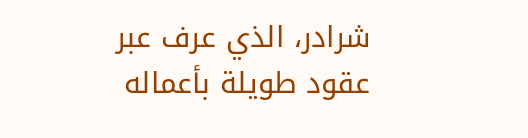شرادر، الذي عرف عبر
عقود طويلة بأعماله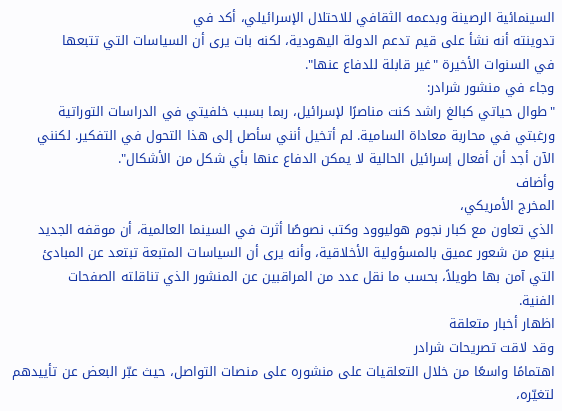السينمائية الرصينة وبدعمه الثقافي للاحتلال الإسرائيلي، أكد في
تدوينته أنه نشأ على قيم تدعم الدولة اليهودية، لكنه بات يرى أن السياسات التي تتبعها
في السنوات الأخيرة "غير قابلة للدفاع عنها".
وجاء في منشور شرادر:
"طوال حياتي كبالغ راشد كنت مناصرًا لإسرائيل، ربما بسبب خلفيتي في الدراسات التوراتية
ورغبتي في محاربة معاداة السامية. لم أتخيل أنني سأصل إلى هذا التحول في التفكير. لكنني
الآن أجد أن أفعال إسرائيل الحالية لا يمكن الدفاع عنها بأي شكل من الأشكال".
وأضاف
المخرج الأمريكي،
الذي تعاون مع كبار نجوم هوليوود وكتب نصوصًا أثرت في السينما العالمية، أن موقفه الجديد
ينبع من شعور عميق بالمسؤولية الأخلاقية، وأنه يرى أن السياسات المتبعة تبتعد عن المبادئ
التي آمن بها طويلاً، بحسب ما نقل عدد من المراقبين عن المنشور الذي تناقلته الصفحات
الفنية.
اظهار أخبار متعلقة
وقد لاقت تصريحات شرادر
اهتمامًا واسعًا من خلال التعلقيات على منشوره على منصات التواصل، حيث عبّر البعض عن تأييدهم لتغيّره،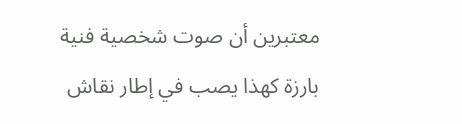معتبرين أن صوت شخصية فنية بارزة كهذا يصب في إطار نقاش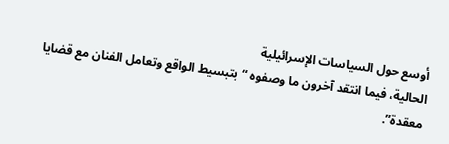أوسع حول السياسات الإسرائيلية
الحالية، فيما انتقد آخرون ما وصفوه “بتبسيط الواقع وتعامل الفنان مع قضايا معقدة”.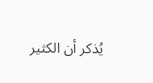يُذكر أن الكثير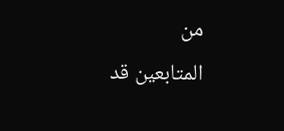من
المتابعين قد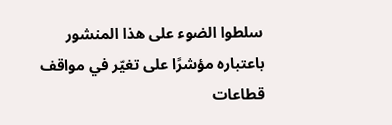سلطوا الضوء على هذا المنشور باعتباره مؤشرًا على تغيّر في مواقف قطاعات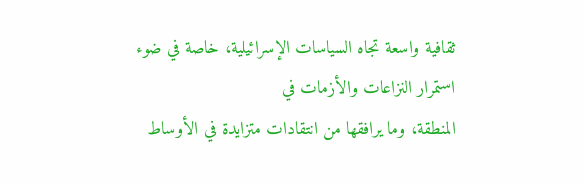ثقافية واسعة تجاه السياسات الإسرائيلية، خاصة في ضوء استمرار النزاعات والأزمات في
المنطقة، وما يرافقها من انتقادات متزايدة في الأوساط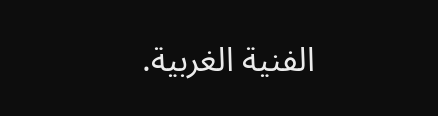الفنية الغربية.